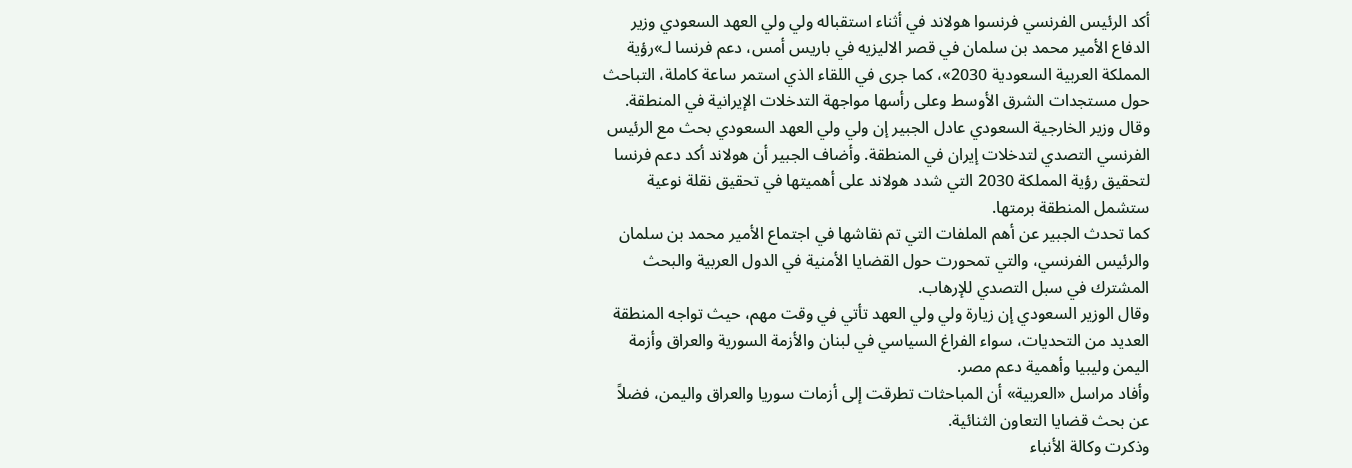أكد الرئيس الفرنسي فرنسوا هولاند في أثناء استقباله ولي ولي العهد السعودي وزير الدفاع الأمير محمد بن سلمان في قصر الاليزيه في باريس أمس، دعم فرنسا لـ»رؤية المملكة العربية السعودية 2030»، كما جرى في اللقاء الذي استمر ساعة كاملة، التباحث حول مستجدات الشرق الأوسط وعلى رأسها مواجهة التدخلات الإيرانية في المنطقة.
وقال وزير الخارجية السعودي عادل الجبير إن ولي ولي العهد السعودي بحث مع الرئيس الفرنسي التصدي لتدخلات إيران في المنطقة. وأضاف الجبير أن هولاند أكد دعم فرنسا لتحقيق رؤية المملكة 2030 التي شدد هولاند على أهميتها في تحقيق نقلة نوعية ستشمل المنطقة برمتها.
كما تحدث الجبير عن أهم الملفات التي تم نقاشها في اجتماع الأمير محمد بن سلمان والرئيس الفرنسي، والتي تمحورت حول القضايا الأمنية في الدول العربية والبحث المشترك في سبل التصدي للإرهاب.
وقال الوزير السعودي إن زيارة ولي ولي العهد تأتي في وقت مهم، حيث تواجه المنطقة العديد من التحديات، سواء الفراغ السياسي في لبنان والأزمة السورية والعراق وأزمة اليمن وليبيا وأهمية دعم مصر.
وأفاد مراسل «العربية» أن المباحثات تطرقت إلى أزمات سوريا والعراق واليمن، فضلاً عن بحث قضايا التعاون الثنائية.
وذكرت وكالة الأنباء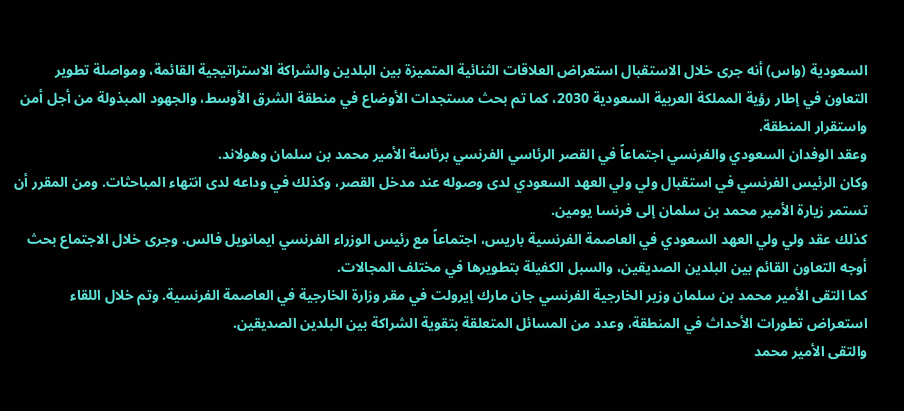السعودية (واس) أنه جرى خلال الاستقبال استعراض العلاقات الثنائية المتميزة بين البلدين والشراكة الاستراتيجية القائمة، ومواصلة تطوير التعاون في إطار رؤية المملكة العربية السعودية 2030، كما تم بحث مستجدات الأوضاع في منطقة الشرق الأوسط، والجهود المبذولة من أجل أمن واستقرار المنطقة.
وعقد الوفدان السعودي والفرنسي اجتماعاً في القصر الرئاسي الفرنسي برئاسة الأمير محمد بن سلمان وهولاند.
وكان الرئيس الفرنسي في استقبال ولي ولي العهد السعودي لدى وصوله عند مدخل القصر، وكذلك في وداعه لدى انتهاء المباحثات. ومن المقرر أن تستمر زيارة الأمير محمد بن سلمان إلى فرنسا يومين.
كذلك عقد ولي ولي العهد السعودي في العاصمة الفرنسية باريس، اجتماعاً مع رئيس الوزراء الفرنسي ايمانويل فالس. وجرى خلال الاجتماع بحث أوجه التعاون القائم بين البلدين الصديقين، والسبل الكفيلة بتطويرها في مختلف المجالات.
كما التقى الأمير محمد بن سلمان وزير الخارجية الفرنسي جان مارك إيرولت في مقر وزارة الخارجية في العاصمة الفرنسية. وتم خلال اللقاء استعراض تطورات الأحداث في المنطقة، وعدد من المسائل المتعلقة بتقوية الشراكة بين البلدين الصديقين.
والتقى الأمير محمد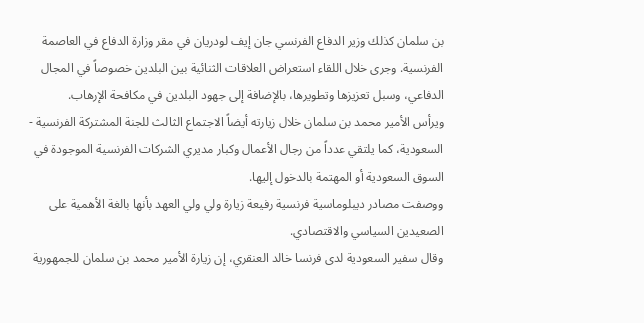بن سلمان كذلك وزير الدفاع الفرنسي جان إيف لودريان في مقر وزارة الدفاع في العاصمة الفرنسية. وجرى خلال اللقاء استعراض العلاقات الثنائية بين البلدين خصوصاً في المجال الدفاعي، وسبل تعزيزها وتطويرها، بالإضافة إلى جهود البلدين في مكافحة الإرهاب.
ويرأس الأمير محمد بن سلمان خلال زيارته أيضاً الاجتماع الثالث للجنة المشتركة الفرنسية - السعودية، كما يلتقي عدداً من رجال الأعمال وكبار مديري الشركات الفرنسية الموجودة في السوق السعودية أو المهتمة بالدخول إليها.
ووصفت مصادر ديبلوماسية فرنسية رفيعة زيارة ولي ولي العهد بأنها بالغة الأهمية على الصعيدين السياسي والاقتصادي.
وقال سفير السعودية لدى فرنسا خالد العنقري، إن زيارة الأمير محمد بن سلمان للجمهورية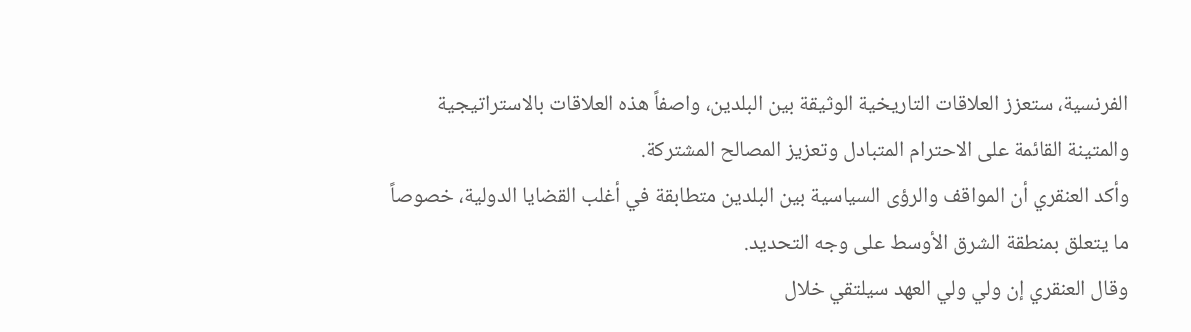الفرنسية، ستعزز العلاقات التاريخية الوثيقة بين البلدين، واصفاً هذه العلاقات بالاستراتيجية والمتينة القائمة على الاحترام المتبادل وتعزيز المصالح المشتركة.
وأكد العنقري أن المواقف والرؤى السياسية بين البلدين متطابقة في أغلب القضايا الدولية، خصوصاً ما يتعلق بمنطقة الشرق الأوسط على وجه التحديد.
وقال العنقري إن ولي ولي العهد سيلتقي خلال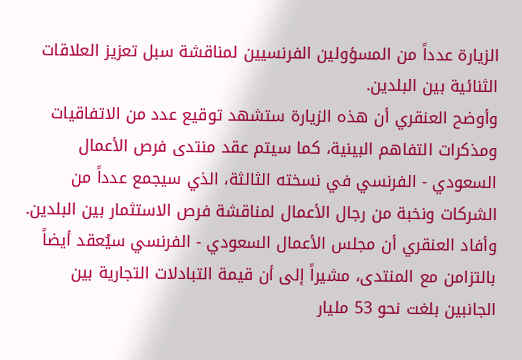الزيارة عدداً من المسؤولين الفرنسيين لمناقشة سبل تعزيز العلاقات الثنائية بين البلدين.
وأوضح العنقري أن هذه الزيارة ستشهد توقيع عدد من الاتفاقيات ومذكرات التفاهم البينية، كما سيتم عقد منتدى فرص الأعمال السعودي - الفرنسي في نسخته الثالثة، الذي سيجمع عدداً من الشركات ونخبة من رجال الأعمال لمناقشة فرص الاستثمار بين البلدين.
وأفاد العنقري أن مجلس الأعمال السعودي - الفرنسي سيُعقد أيضاً بالتزامن مع المنتدى، مشيراً إلى أن قيمة التبادلات التجارية بين الجانبين بلغت نحو 53 مليار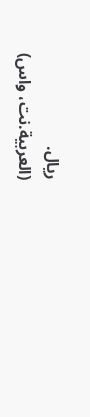ريال.
(العربية.نت، واس)